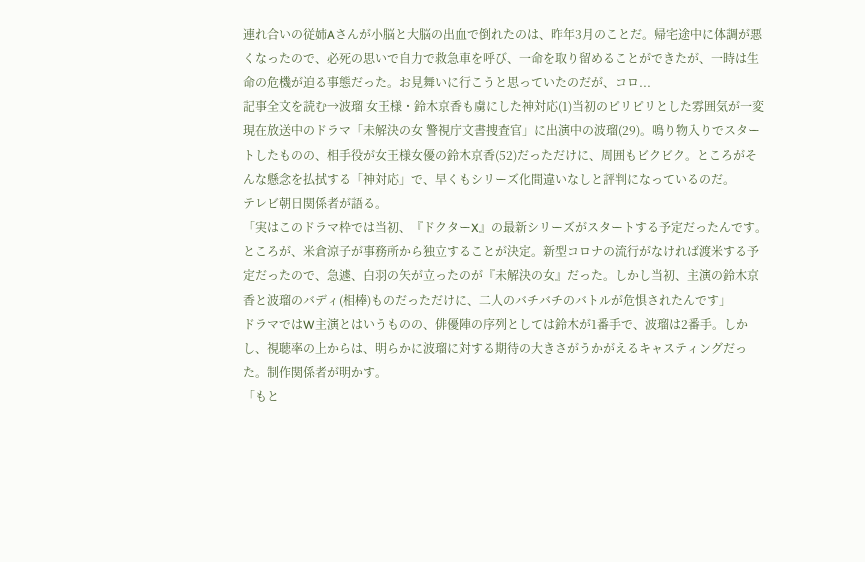連れ合いの従姉Aさんが小脳と大脳の出血で倒れたのは、昨年3月のことだ。帰宅途中に体調が悪くなったので、必死の思いで自力で救急車を呼び、一命を取り留めることができたが、一時は生命の危機が迫る事態だった。お見舞いに行こうと思っていたのだが、コロ...
記事全文を読む→波瑠 女王様・鈴木京香も虜にした神対応(1)当初のピリピリとした雰囲気が一変
現在放送中のドラマ「未解決の女 警視庁文書捜査官」に出演中の波瑠(29)。鳴り物入りでスタートしたものの、相手役が女王様女優の鈴木京香(52)だっただけに、周囲もビクビク。ところがそんな懸念を払拭する「神対応」で、早くもシリーズ化間違いなしと評判になっているのだ。
テレビ朝日関係者が語る。
「実はこのドラマ枠では当初、『ドクターX』の最新シリーズがスタートする予定だったんです。ところが、米倉涼子が事務所から独立することが決定。新型コロナの流行がなければ渡米する予定だったので、急遽、白羽の矢が立ったのが『未解決の女』だった。しかし当初、主演の鈴木京香と波瑠のバディ(相棒)ものだっただけに、二人のバチバチのバトルが危惧されたんです」
ドラマではW主演とはいうものの、俳優陣の序列としては鈴木が1番手で、波瑠は2番手。しかし、視聴率の上からは、明らかに波瑠に対する期待の大きさがうかがえるキャスティングだった。制作関係者が明かす。
「もと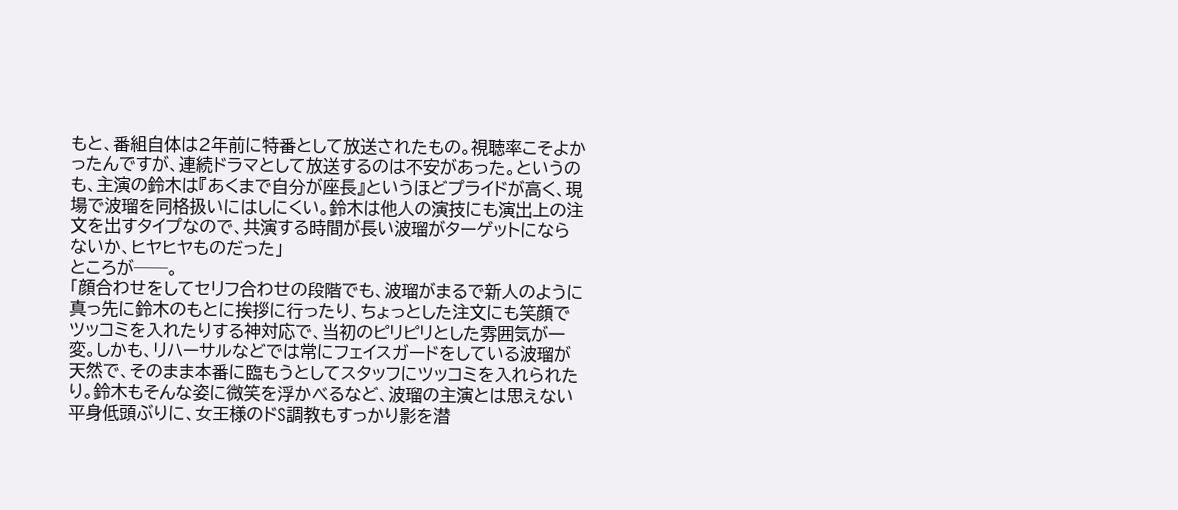もと、番組自体は2年前に特番として放送されたもの。視聴率こそよかったんですが、連続ドラマとして放送するのは不安があった。というのも、主演の鈴木は『あくまで自分が座長』というほどプライドが高く、現場で波瑠を同格扱いにはしにくい。鈴木は他人の演技にも演出上の注文を出すタイプなので、共演する時間が長い波瑠がターゲットにならないか、ヒヤヒヤものだった」
ところが──。
「顔合わせをしてセリフ合わせの段階でも、波瑠がまるで新人のように真っ先に鈴木のもとに挨拶に行ったり、ちょっとした注文にも笑顔でツッコミを入れたりする神対応で、当初のピリピリとした雰囲気が一変。しかも、リハーサルなどでは常にフェイスガードをしている波瑠が天然で、そのまま本番に臨もうとしてスタッフにツッコミを入れられたり。鈴木もそんな姿に微笑を浮かべるなど、波瑠の主演とは思えない平身低頭ぶりに、女王様のドS調教もすっかり影を潜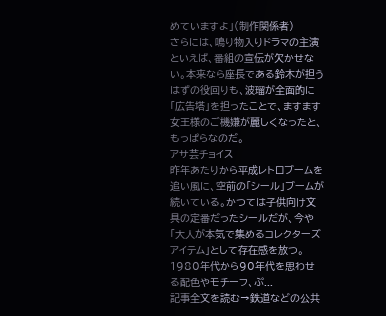めていますよ」(制作関係者)
さらには、鳴り物入りドラマの主演といえば、番組の宣伝が欠かせない。本来なら座長である鈴木が担うはずの役回りも、波瑠が全面的に「広告塔」を担ったことで、ますます女王様のご機嫌が麗しくなったと、もっぱらなのだ。
アサ芸チョイス
昨年あたりから平成レトロブームを追い風に、空前の「シール」ブームが続いている。かつては子供向け文具の定番だったシールだが、今や「大人が本気で集めるコレクターズアイテム」として存在感を放つ。1980年代から90年代を思わせる配色やモチーフ、ぷ...
記事全文を読む→鉄道などの公共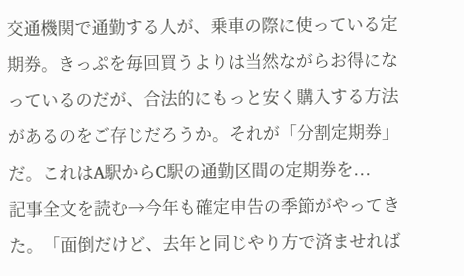交通機関で通勤する人が、乗車の際に使っている定期券。きっぷを毎回買うよりは当然ながらお得になっているのだが、合法的にもっと安く購入する方法があるのをご存じだろうか。それが「分割定期券」だ。これはA駅からC駅の通勤区間の定期券を...
記事全文を読む→今年も確定申告の季節がやってきた。「面倒だけど、去年と同じやり方で済ませれば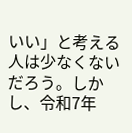いい」と考える人は少なくないだろう。しかし、令和7年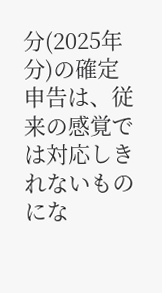分(2025年分)の確定申告は、従来の感覚では対応しきれないものにな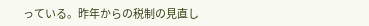っている。昨年からの税制の見直し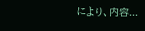により、内容...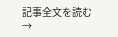記事全文を読む→